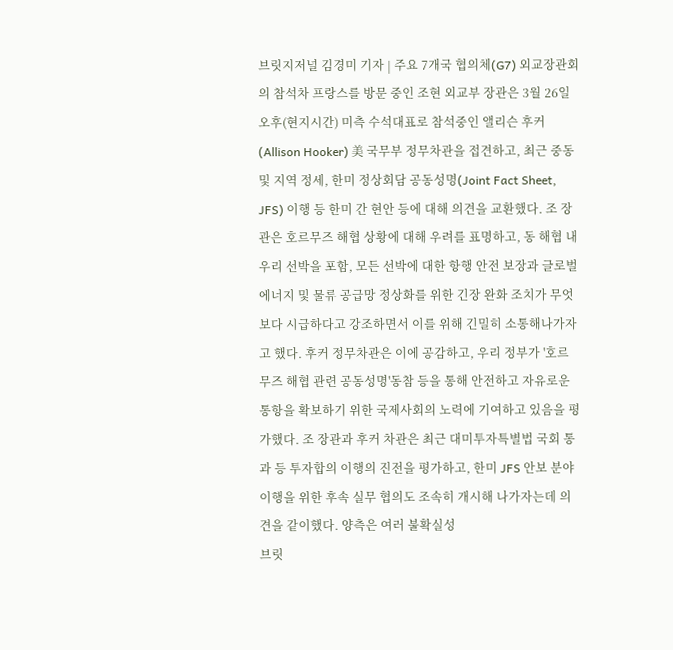브릿지저널 김경미 기자 | 주요 7개국 협의체(G7) 외교장관회의 참석차 프랑스를 방문 중인 조현 외교부 장관은 3월 26일 오후(현지시간) 미측 수석대표로 참석중인 앨리슨 후커(Allison Hooker) 美 국무부 정무차관을 접견하고, 최근 중동 및 지역 정세, 한미 정상회담 공동성명(Joint Fact Sheet, JFS) 이행 등 한미 간 현안 등에 대해 의견을 교환했다. 조 장관은 호르무즈 해협 상황에 대해 우려를 표명하고, 동 해협 내 우리 선박을 포함, 모든 선박에 대한 항행 안전 보장과 글로벌 에너지 및 물류 공급망 정상화를 위한 긴장 완화 조치가 무엇보다 시급하다고 강조하면서 이를 위해 긴밀히 소통해나가자고 했다. 후커 정무차관은 이에 공감하고, 우리 정부가 '호르무즈 해협 관련 공동성명'동참 등을 통해 안전하고 자유로운 통항을 확보하기 위한 국제사회의 노력에 기여하고 있음을 평가했다. 조 장관과 후커 차관은 최근 대미투자특별법 국회 통과 등 투자합의 이행의 진전을 평가하고, 한미 JFS 안보 분야 이행을 위한 후속 실무 협의도 조속히 개시해 나가자는데 의견을 같이했다. 양측은 여러 불확실성
브릿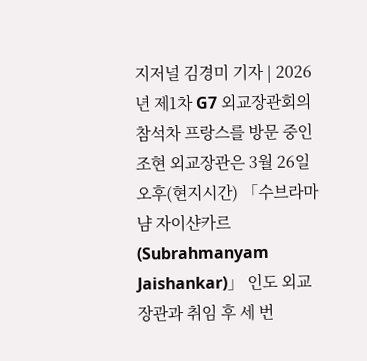지저널 김경미 기자 | 2026년 제1차 G7 외교장관회의 참석차 프랑스를 방문 중인 조현 외교장관은 3월 26일 오후(현지시간) 「수브라마냠 자이샨카르(Subrahmanyam Jaishankar)」 인도 외교장관과 취임 후 세 번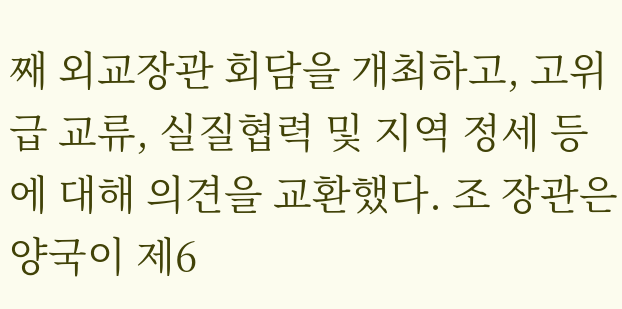째 외교장관 회담을 개최하고, 고위급 교류, 실질협력 및 지역 정세 등에 대해 의견을 교환했다. 조 장관은 양국이 제6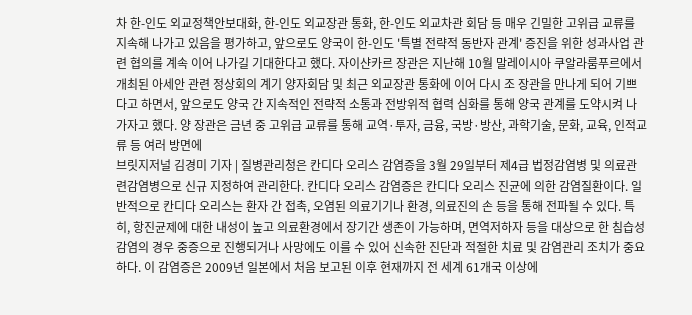차 한-인도 외교정책안보대화, 한-인도 외교장관 통화, 한-인도 외교차관 회담 등 매우 긴밀한 고위급 교류를 지속해 나가고 있음을 평가하고, 앞으로도 양국이 한-인도 '특별 전략적 동반자 관계' 증진을 위한 성과사업 관련 협의를 계속 이어 나가길 기대한다고 했다. 자이샨카르 장관은 지난해 10월 말레이시아 쿠알라룸푸르에서 개최된 아세안 관련 정상회의 계기 양자회담 및 최근 외교장관 통화에 이어 다시 조 장관을 만나게 되어 기쁘다고 하면서, 앞으로도 양국 간 지속적인 전략적 소통과 전방위적 협력 심화를 통해 양국 관계를 도약시켜 나가자고 했다. 양 장관은 금년 중 고위급 교류를 통해 교역·투자, 금융, 국방·방산, 과학기술, 문화, 교육, 인적교류 등 여러 방면에
브릿지저널 김경미 기자 | 질병관리청은 칸디다 오리스 감염증을 3월 29일부터 제4급 법정감염병 및 의료관련감염병으로 신규 지정하여 관리한다. 칸디다 오리스 감염증은 칸디다 오리스 진균에 의한 감염질환이다. 일반적으로 칸디다 오리스는 환자 간 접촉, 오염된 의료기기나 환경, 의료진의 손 등을 통해 전파될 수 있다. 특히, 항진균제에 대한 내성이 높고 의료환경에서 장기간 생존이 가능하며, 면역저하자 등을 대상으로 한 침습성 감염의 경우 중증으로 진행되거나 사망에도 이를 수 있어 신속한 진단과 적절한 치료 및 감염관리 조치가 중요하다. 이 감염증은 2009년 일본에서 처음 보고된 이후 현재까지 전 세계 61개국 이상에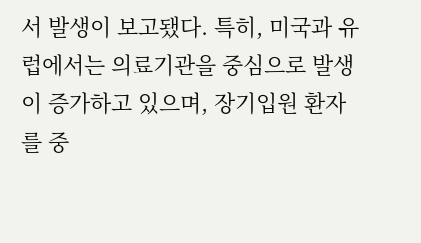서 발생이 보고됐다. 특히, 미국과 유럽에서는 의료기관을 중심으로 발생이 증가하고 있으며, 장기입원 환자를 중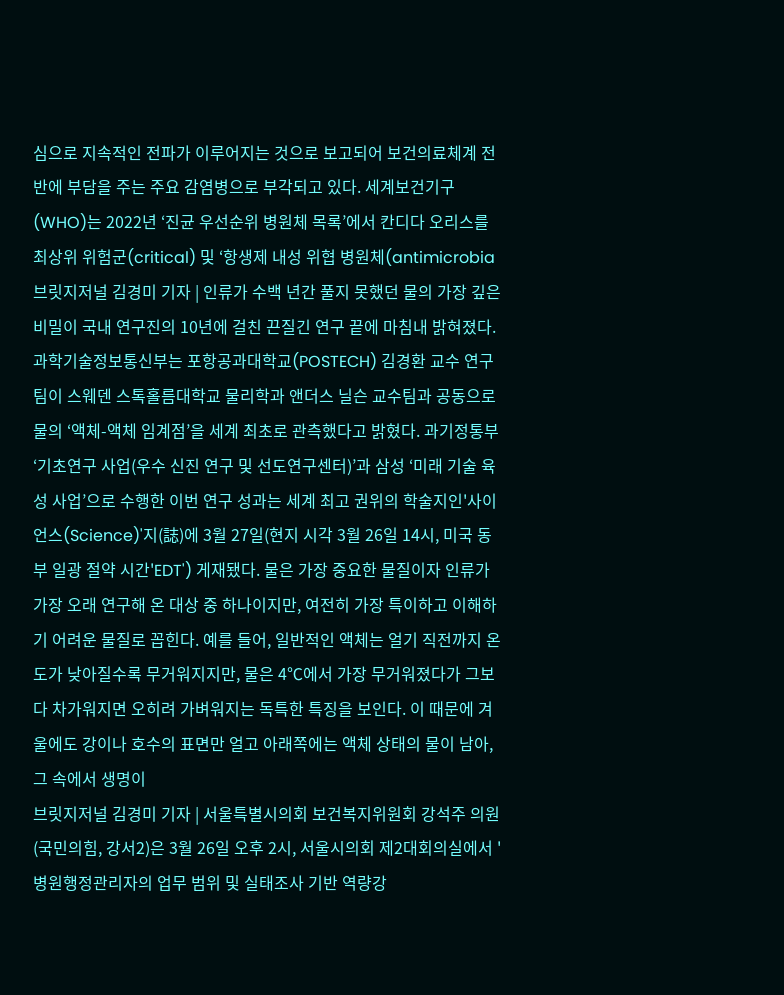심으로 지속적인 전파가 이루어지는 것으로 보고되어 보건의료체계 전반에 부담을 주는 주요 감염병으로 부각되고 있다. 세계보건기구(WHO)는 2022년 ‘진균 우선순위 병원체 목록’에서 칸디다 오리스를 최상위 위험군(critical) 및 ‘항생제 내성 위협 병원체(antimicrobia
브릿지저널 김경미 기자 | 인류가 수백 년간 풀지 못했던 물의 가장 깊은 비밀이 국내 연구진의 10년에 걸친 끈질긴 연구 끝에 마침내 밝혀졌다. 과학기술정보통신부는 포항공과대학교(POSTECH) 김경환 교수 연구팀이 스웨덴 스톡홀름대학교 물리학과 앤더스 닐슨 교수팀과 공동으로 물의 ‘액체-액체 임계점’을 세계 최초로 관측했다고 밝혔다. 과기정통부 ‘기초연구 사업(우수 신진 연구 및 선도연구센터)’과 삼성 ‘미래 기술 육성 사업’으로 수행한 이번 연구 성과는 세계 최고 권위의 학술지인'사이언스(Science)'지(誌)에 3월 27일(현지 시각 3월 26일 14시, 미국 동부 일광 절약 시간'EDT') 게재됐다. 물은 가장 중요한 물질이자 인류가 가장 오래 연구해 온 대상 중 하나이지만, 여전히 가장 특이하고 이해하기 어려운 물질로 꼽힌다. 예를 들어, 일반적인 액체는 얼기 직전까지 온도가 낮아질수록 무거워지지만, 물은 4℃에서 가장 무거워졌다가 그보다 차가워지면 오히려 가벼워지는 독특한 특징을 보인다. 이 때문에 겨울에도 강이나 호수의 표면만 얼고 아래쪽에는 액체 상태의 물이 남아, 그 속에서 생명이
브릿지저널 김경미 기자 | 서울특별시의회 보건복지위원회 강석주 의원(국민의힘, 강서2)은 3월 26일 오후 2시, 서울시의회 제2대회의실에서 '병원행정관리자의 업무 범위 및 실태조사 기반 역량강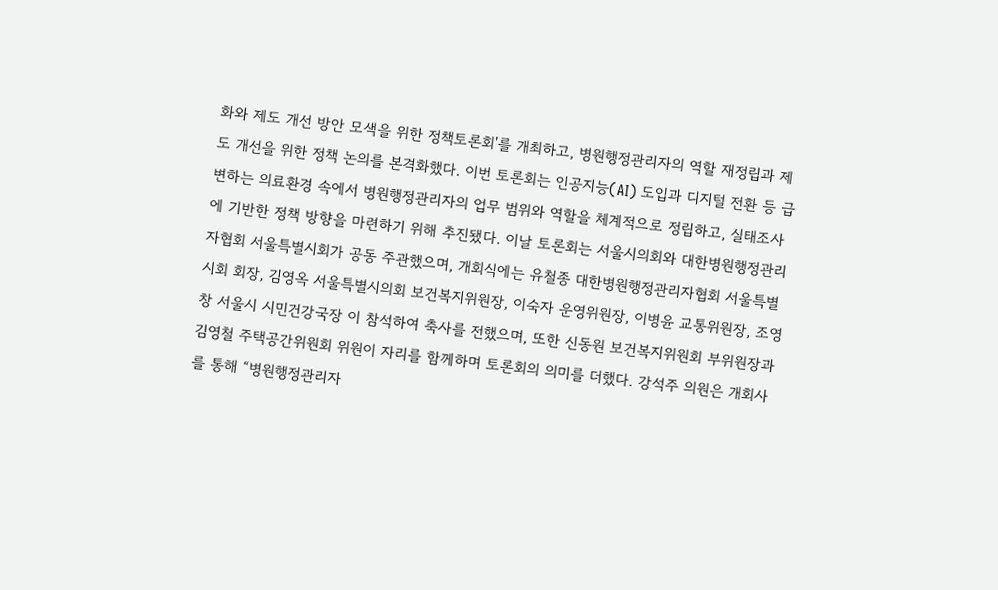화와 제도 개선 방안 모색을 위한 정책토론회'를 개최하고, 병원행정관리자의 역할 재정립과 제도 개선을 위한 정책 논의를 본격화했다. 이번 토론회는 인공지능(AI) 도입과 디지털 전환 등 급변하는 의료환경 속에서 병원행정관리자의 업무 범위와 역할을 체계적으로 정립하고, 실태조사에 기반한 정책 방향을 마련하기 위해 추진됐다. 이날 토론회는 서울시의회와 대한병원행정관리자협회 서울특별시회가 공동 주관했으며, 개회식에는 유철종 대한병원행정관리자협회 서울특별시회 회장, 김영옥 서울특별시의회 보건복지위원장, 이숙자 운영위원장, 이병윤 교통위원장, 조영창 서울시 시민건강국장 이 참석하여 축사를 전했으며, 또한 신동원 보건복지위원회 부위원장과 김영철 주택공간위원회 위원이 자리를 함께하며 토론회의 의미를 더했다. 강석주 의원은 개회사를 통해 “병원행정관리자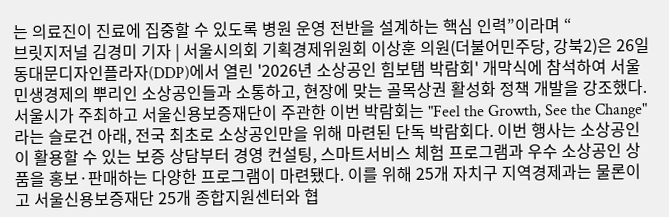는 의료진이 진료에 집중할 수 있도록 병원 운영 전반을 설계하는 핵심 인력”이라며 “
브릿지저널 김경미 기자 | 서울시의회 기획경제위원회 이상훈 의원(더불어민주당, 강북2)은 26일 동대문디자인플라자(DDP)에서 열린 '2026년 소상공인 힘보탬 박람회' 개막식에 참석하여 서울 민생경제의 뿌리인 소상공인들과 소통하고, 현장에 맞는 골목상권 활성화 정책 개발을 강조했다. 서울시가 주최하고 서울신용보증재단이 주관한 이번 박람회는 "Feel the Growth, See the Change"라는 슬로건 아래, 전국 최초로 소상공인만을 위해 마련된 단독 박람회다. 이번 행사는 소상공인이 활용할 수 있는 보증 상담부터 경영 컨설팅, 스마트서비스 체험 프로그램과 우수 소상공인 상품을 홍보·판매하는 다양한 프로그램이 마련됐다. 이를 위해 25개 자치구 지역경제과는 물론이고 서울신용보증재단 25개 종합지원센터와 협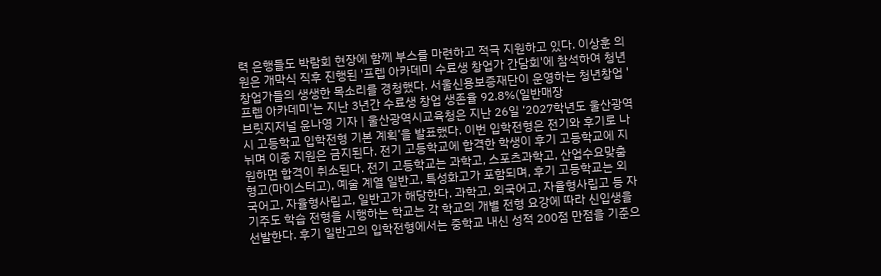력 은행들도 박람회 현장에 함께 부스를 마련하고 적극 지원하고 있다. 이상훈 의원은 개막식 직후 진행된 '프렙 아카데미 수료생 창업가 간담회'에 참석하여 청년 창업가들의 생생한 목소리를 경청했다. 서울신용보증재단이 운영하는 청년창업 '프렙 아카데미'는 지난 3년간 수료생 창업 생존율 92.8%(일반매장
브릿지저널 윤나영 기자 | 울산광역시교육청은 지난 26일 ‘2027학년도 울산광역시 고등학교 입학전형 기본 계획’을 발표했다. 이번 입학전형은 전기와 후기로 나뉘며 이중 지원은 금지된다. 전기 고등학교에 합격한 학생이 후기 고등학교에 지원하면 합격이 취소된다. 전기 고등학교는 과학고, 스포츠과학고, 산업수요맞춤형고(마이스터고), 예술 계열 일반고, 특성화고가 포함되며, 후기 고등학교는 외국어고, 자율형사립고, 일반고가 해당한다. 과학고, 외국어고, 자율형사립고 등 자기주도 학습 전형을 시행하는 학교는 각 학교의 개별 전형 요강에 따라 신입생을 선발한다. 후기 일반고의 입학전형에서는 중학교 내신 성적 200점 만점을 기준으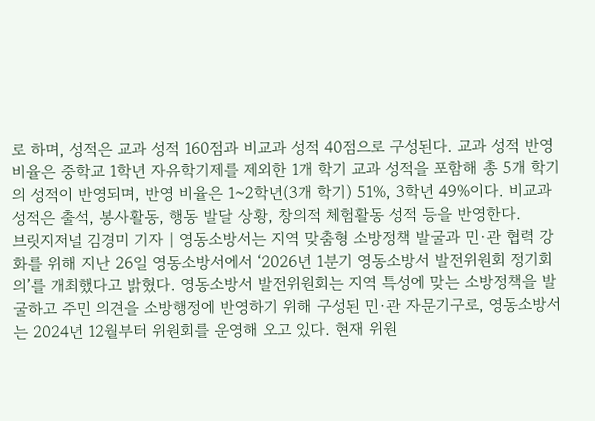로 하며, 성적은 교과 성적 160점과 비교과 성적 40점으로 구성된다. 교과 성적 반영 비율은 중학교 1학년 자유학기제를 제외한 1개 학기 교과 성적을 포함해 총 5개 학기의 성적이 반영되며, 반영 비율은 1~2학년(3개 학기) 51%, 3학년 49%이다. 비교과 성적은 출석, 봉사활동, 행동 발달 상황, 창의적 체험활동 성적 등을 반영한다.
브릿지저널 김경미 기자 | 영동소방서는 지역 맞춤형 소방정책 발굴과 민·관 협력 강화를 위해 지난 26일 영동소방서에서 ‘2026년 1분기 영동소방서 발전위원회 정기회의’를 개최했다고 밝혔다. 영동소방서 발전위원회는 지역 특성에 맞는 소방정책을 발굴하고 주민 의견을 소방행정에 반영하기 위해 구성된 민·관 자문기구로, 영동소방서는 2024년 12월부터 위원회를 운영해 오고 있다. 현재 위원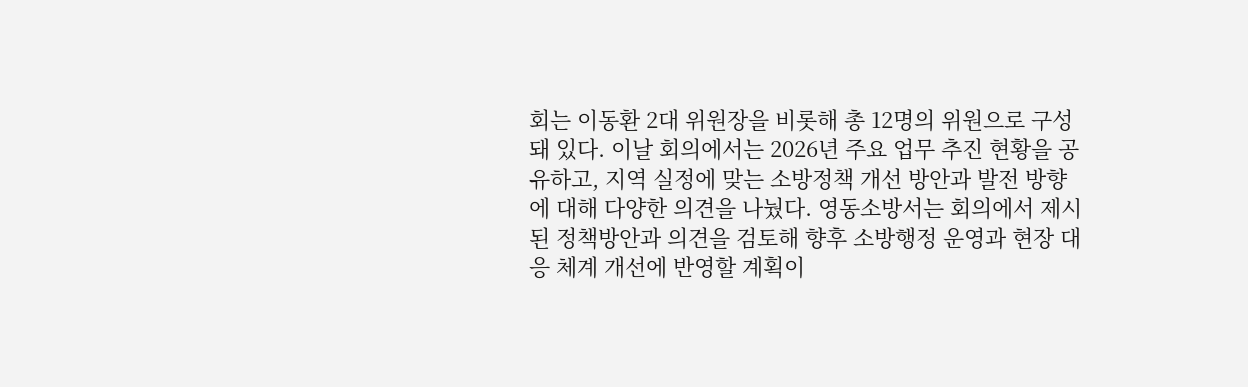회는 이동환 2대 위원장을 비롯해 총 12명의 위원으로 구성돼 있다. 이날 회의에서는 2026년 주요 업무 추진 현황을 공유하고, 지역 실정에 맞는 소방정책 개선 방안과 발전 방향에 대해 다양한 의견을 나눴다. 영동소방서는 회의에서 제시된 정책방안과 의견을 검토해 향후 소방행정 운영과 현장 대응 체계 개선에 반영할 계획이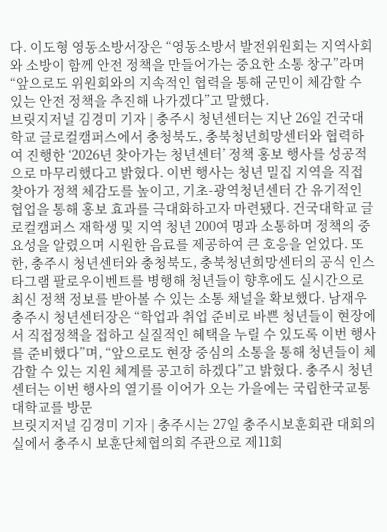다. 이도형 영동소방서장은 “영동소방서 발전위원회는 지역사회와 소방이 함께 안전 정책을 만들어가는 중요한 소통 창구”라며 “앞으로도 위원회와의 지속적인 협력을 통해 군민이 체감할 수 있는 안전 정책을 추진해 나가겠다”고 말했다.
브릿지저널 김경미 기자 | 충주시 청년센터는 지난 26일 건국대학교 글로컬캠퍼스에서 충청북도, 충북청년희망센터와 협력하여 진행한 ‘2026년 찾아가는 청년센터’ 정책 홍보 행사를 성공적으로 마무리했다고 밝혔다. 이번 행사는 청년 밀집 지역을 직접 찾아가 정책 체감도를 높이고, 기초-광역청년센터 간 유기적인 협업을 통해 홍보 효과를 극대화하고자 마련됐다. 건국대학교 글로컬캠퍼스 재학생 및 지역 청년 200여 명과 소통하며 정책의 중요성을 알렸으며 시원한 음료를 제공하여 큰 호응을 얻었다. 또한, 충주시 청년센터와 충청북도, 충북청년희망센터의 공식 인스타그램 팔로우이벤트를 병행해 청년들이 향후에도 실시간으로 최신 정책 정보를 받아볼 수 있는 소통 채널을 확보했다. 남재우 충주시 청년센터장은 “학업과 취업 준비로 바쁜 청년들이 현장에서 직접정책을 접하고 실질적인 혜택을 누릴 수 있도록 이번 행사를 준비했다”며, “앞으로도 현장 중심의 소통을 통해 청년들이 체감할 수 있는 지원 체계를 공고히 하겠다”고 밝혔다. 충주시 청년센터는 이번 행사의 열기를 이어가 오는 가을에는 국립한국교통대학교를 방문
브릿지저널 김경미 기자 | 충주시는 27일 충주시보훈회관 대회의실에서 충주시 보훈단체협의회 주관으로 제11회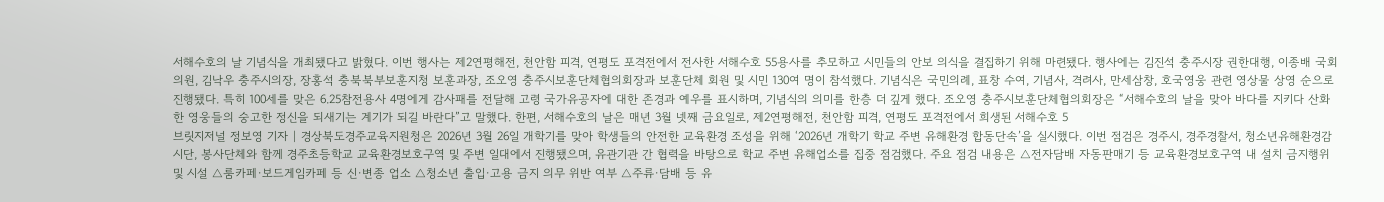서해수호의 날 기념식을 개최됐다고 밝혔다. 이번 행사는 제2연평해전, 천안함 피격, 연평도 포격전에서 전사한 서해수호 55용사를 추모하고 시민들의 안보 의식을 결집하기 위해 마련됐다. 행사에는 김진석 충주시장 권한대행, 이종배 국회의원, 김낙우 충주시의장, 장홍석 충북북부보훈지청 보훈과장, 조오영 충주시보훈단체협의회장과 보훈단체 회원 및 시민 130여 명이 참석했다. 기념식은 국민의례, 표창 수여, 기념사, 격려사, 만세삼창, 호국영웅 관련 영상물 상영 순으로 진행됐다. 특히 100세를 맞은 6.25참전용사 4명에게 감사패를 전달해 고령 국가유공자에 대한 존경과 예우를 표시하며, 기념식의 의미를 한층 더 깊게 했다. 조오영 충주시보훈단체협의회장은 “서해수호의 날을 맞아 바다를 지키다 산화한 영웅들의 숭고한 정신을 되새기는 계기가 되길 바란다”고 말했다. 한편, 서해수호의 날은 매년 3월 넷째 금요일로, 제2연평해전, 천안함 피격, 연평도 포격전에서 희생된 서해수호 5
브릿지저널 정보영 기자 | 경상북도경주교육지원청은 2026년 3월 26일 개학기를 맞아 학생들의 안전한 교육환경 조성을 위해 ‘2026년 개학기 학교 주변 유해환경 합동단속’을 실시했다. 이번 점검은 경주시, 경주경찰서, 청소년유해환경감시단, 봉사단체와 함께 경주초등학교 교육환경보호구역 및 주변 일대에서 진행됐으며, 유관기관 간 협력을 바탕으로 학교 주변 유해업소를 집중 점검했다. 주요 점검 내용은 △전자담배 자동판매기 등 교육환경보호구역 내 설치 금지행위 및 시설 △룸카페·보드게임카페 등 신·변종 업소 △청소년 출입·고용 금지 의무 위반 여부 △주류·담배 등 유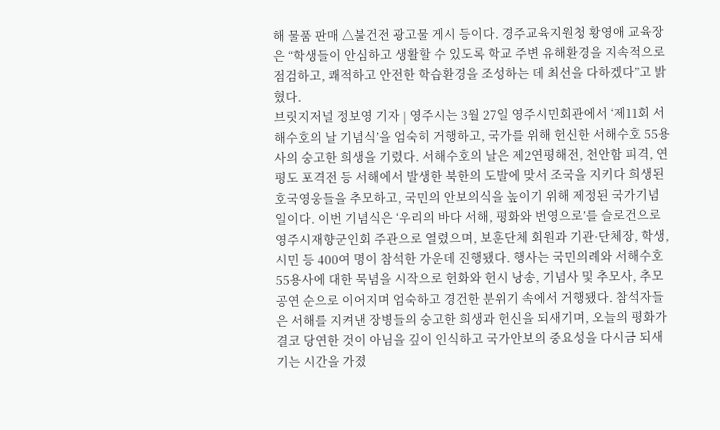해 물품 판매 △불건전 광고물 게시 등이다. 경주교육지원청 황영애 교육장은 “학생들이 안심하고 생활할 수 있도록 학교 주변 유해환경을 지속적으로 점검하고, 쾌적하고 안전한 학습환경을 조성하는 데 최선을 다하겠다”고 밝혔다.
브릿지저널 정보영 기자 | 영주시는 3월 27일 영주시민회관에서 ‘제11회 서해수호의 날 기념식’을 엄숙히 거행하고, 국가를 위해 헌신한 서해수호 55용사의 숭고한 희생을 기렸다. 서해수호의 날은 제2연평해전, 천안함 피격, 연평도 포격전 등 서해에서 발생한 북한의 도발에 맞서 조국을 지키다 희생된 호국영웅들을 추모하고, 국민의 안보의식을 높이기 위해 제정된 국가기념일이다. 이번 기념식은 ‘우리의 바다 서해, 평화와 번영으로’를 슬로건으로 영주시재향군인회 주관으로 열렸으며, 보훈단체 회원과 기관·단체장, 학생, 시민 등 400여 명이 참석한 가운데 진행됐다. 행사는 국민의례와 서해수호 55용사에 대한 묵념을 시작으로 헌화와 헌시 낭송, 기념사 및 추모사, 추모공연 순으로 이어지며 엄숙하고 경건한 분위기 속에서 거행됐다. 참석자들은 서해를 지켜낸 장병들의 숭고한 희생과 헌신을 되새기며, 오늘의 평화가 결코 당연한 것이 아님을 깊이 인식하고 국가안보의 중요성을 다시금 되새기는 시간을 가졌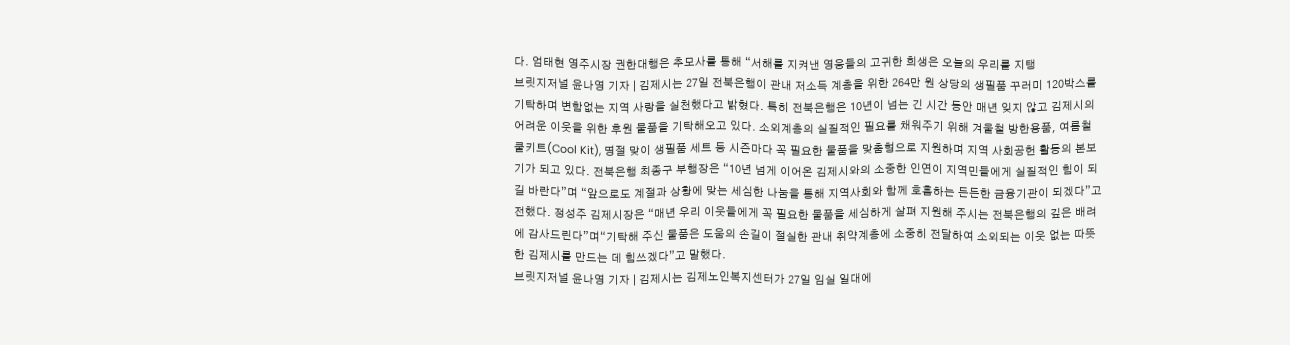다. 엄태현 영주시장 권한대행은 추모사를 통해 “서해를 지켜낸 영웅들의 고귀한 희생은 오늘의 우리를 지탱
브릿지저널 윤나영 기자 | 김제시는 27일 전북은행이 관내 저소득 계층을 위한 264만 원 상당의 생필품 꾸러미 120박스를 기탁하며 변함없는 지역 사랑을 실천했다고 밝혔다. 특히 전북은행은 10년이 넘는 긴 시간 동안 매년 잊지 않고 김제시의 어려운 이웃을 위한 후원 물품을 기탁해오고 있다. 소외계층의 실질적인 필요를 채워주기 위해 겨울철 방한용품, 여름철 쿨키트(Cool Kit), 명절 맞이 생필품 세트 등 시즌마다 꼭 필요한 물품을 맞춤형으로 지원하며 지역 사회공헌 활동의 본보기가 되고 있다. 전북은행 최종구 부행장은 “10년 넘게 이어온 김제시와의 소중한 인연이 지역민들에게 실질적인 힘이 되길 바란다”며 “앞으로도 계절과 상황에 맞는 세심한 나눔을 통해 지역사회와 함께 호흡하는 든든한 금융기관이 되겠다”고 전했다. 정성주 김제시장은 “매년 우리 이웃들에게 꼭 필요한 물품을 세심하게 살펴 지원해 주시는 전북은행의 깊은 배려에 감사드린다”며“기탁해 주신 물품은 도움의 손길이 절실한 관내 취약계층에 소중히 전달하여 소외되는 이웃 없는 따뜻한 김제시를 만드는 데 힘쓰겠다”고 말했다.
브릿지저널 윤나영 기자 | 김제시는 김제노인복지센터가 27일 임실 일대에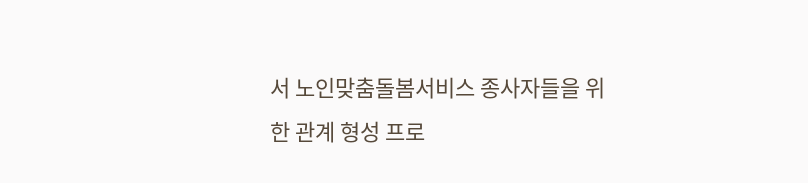서 노인맞춤돌봄서비스 종사자들을 위한 관계 형성 프로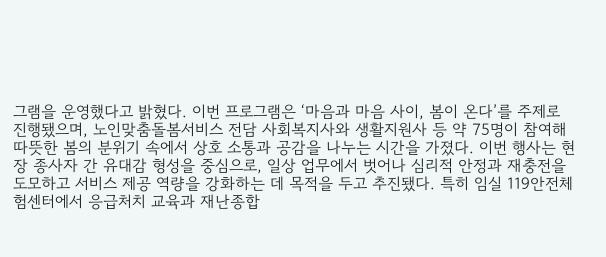그램을 운영했다고 밝혔다. 이번 프로그램은 ‘마음과 마음 사이, 봄이 온다’를 주제로 진행됐으며, 노인맞춤돌봄서비스 전담 사회복지사와 생활지원사 등 약 75명이 참여해 따뜻한 봄의 분위기 속에서 상호 소통과 공감을 나누는 시간을 가졌다. 이번 행사는 현장 종사자 간 유대감 형성을 중심으로, 일상 업무에서 벗어나 심리적 안정과 재충전을 도모하고 서비스 제공 역량을 강화하는 데 목적을 두고 추진됐다. 특히 임실 119안전체험센터에서 응급처치 교육과 재난종합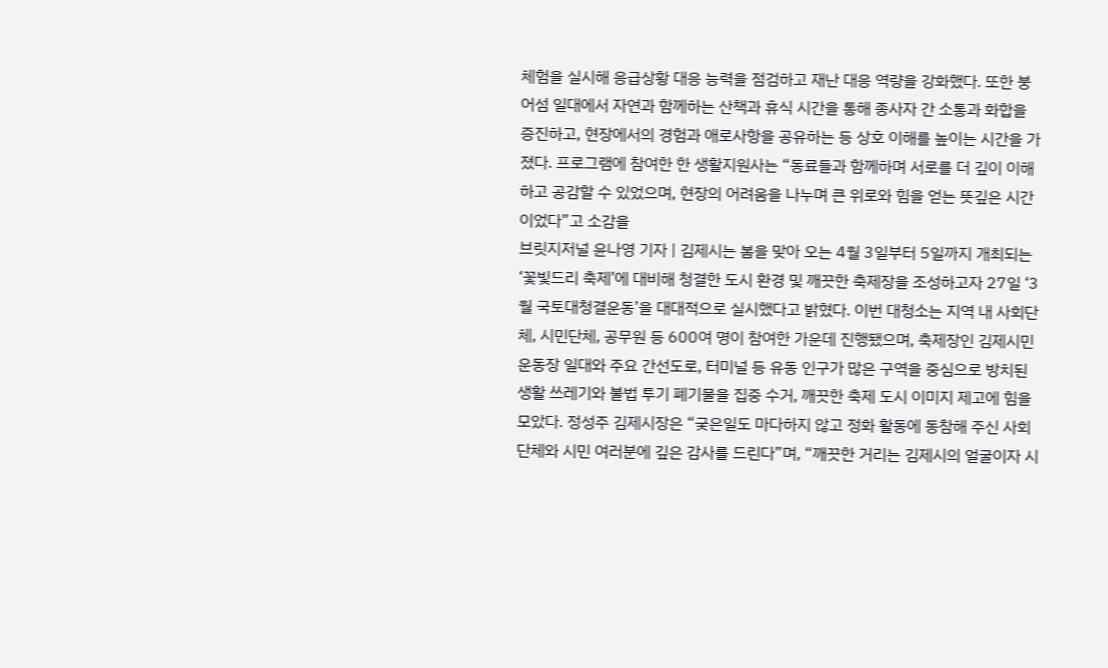체험을 실시해 응급상황 대응 능력을 점검하고 재난 대응 역량을 강화했다. 또한 붕어섬 일대에서 자연과 함께하는 산책과 휴식 시간을 통해 종사자 간 소통과 화합을 증진하고, 현장에서의 경험과 애로사항을 공유하는 등 상호 이해를 높이는 시간을 가졌다. 프로그램에 참여한 한 생활지원사는 “동료들과 함께하며 서로를 더 깊이 이해하고 공감할 수 있었으며, 현장의 어려움을 나누며 큰 위로와 힘을 얻는 뜻깊은 시간이었다”고 소감을
브릿지저널 윤나영 기자 | 김제시는 봄을 맞아 오는 4월 3일부터 5일까지 개최되는 ‘꽃빛드리 축제’에 대비해 청결한 도시 환경 및 깨끗한 축제장을 조성하고자 27일 ‘3월 국토대청결운동’을 대대적으로 실시했다고 밝혔다. 이번 대청소는 지역 내 사회단체, 시민단체, 공무원 등 600여 명이 참여한 가운데 진행됐으며, 축제장인 김제시민운동장 일대와 주요 간선도로, 터미널 등 유동 인구가 많은 구역을 중심으로 방치된 생활 쓰레기와 불법 투기 폐기물을 집중 수거, 깨끗한 축제 도시 이미지 제고에 힘을 모았다. 정성주 김제시장은 “궂은일도 마다하지 않고 정화 활동에 동참해 주신 사회단체와 시민 여러분에 깊은 감사를 드린다”며, “깨끗한 거리는 김제시의 얼굴이자 시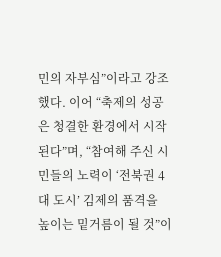민의 자부심”이라고 강조했다. 이어 “축제의 성공은 청결한 환경에서 시작된다”며, “참여해 주신 시민들의 노력이 ‘전북권 4대 도시’ 김제의 품격을 높이는 밑거름이 될 것”이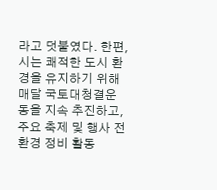라고 덧붙였다. 한편, 시는 쾌적한 도시 환경을 유지하기 위해 매달 국토대청결운동을 지속 추진하고, 주요 축제 및 행사 전 환경 정비 활동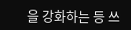을 강화하는 등 쓰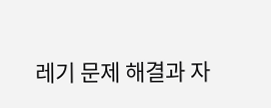레기 문제 해결과 자